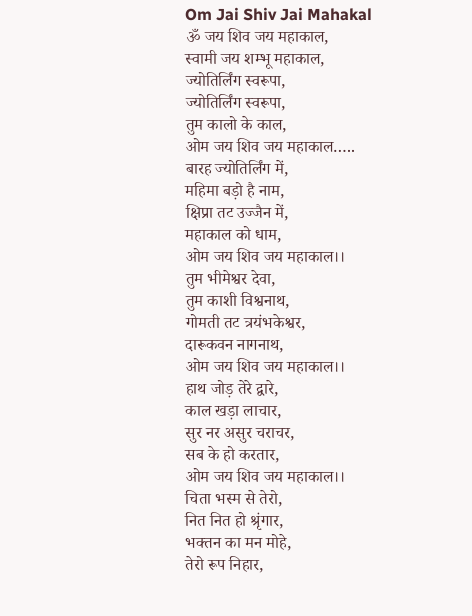Om Jai Shiv Jai Mahakal
ॐ जय शिव जय महाकाल,
स्वामी जय शम्भू महाकाल,
ज्योतिर्लिंग स्वरूपा,
ज्योतिर्लिंग स्वरूपा,
तुम कालो के काल,
ओम जय शिव जय महाकाल…..
बारह ज्योतिर्लिंग में,
महिमा बड़ो है नाम,
क्षिप्रा तट उज्जैन में,
महाकाल को धाम,
ओम जय शिव जय महाकाल।।
तुम भीमेश्वर देवा,
तुम काशी विश्वनाथ,
गोमती तट त्रयंभकेश्वर,
दारूकवन नागनाथ,
ओम जय शिव जय महाकाल।।
हाथ जोड़ तेरे द्वारे,
काल खड़ा लाचार,
सुर नर असुर चराचर,
सब के हो करतार,
ओम जय शिव जय महाकाल।।
चिता भस्म से तेरो,
नित नित हो श्रृंगार,
भक्तन का मन मोहे,
तेरो रूप निहार,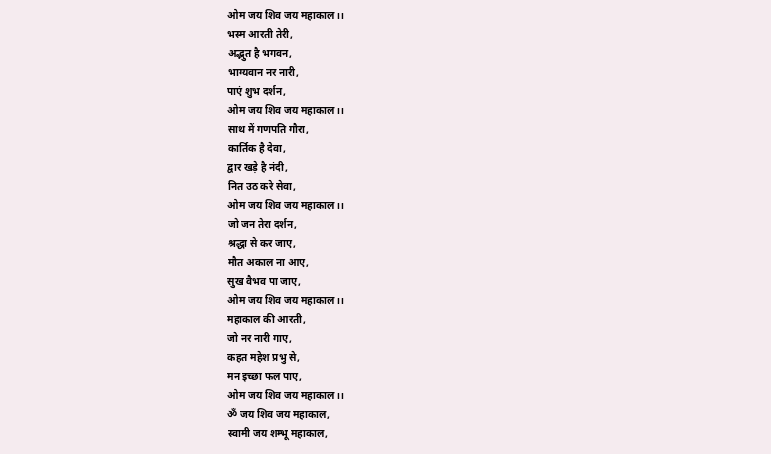ओम जय शिव जय महाकाल।।
भस्म आरती तेरी,
अद्भुत है भगवन,
भाग्यवान नर नारी,
पाएं शुभ दर्शन,
ओम जय शिव जय महाकाल।।
साथ में गणपति गौरा,
कार्तिक है देवा,
द्वार खड़े है नंदी,
नित उठ करे सेवा,
ओम जय शिव जय महाकाल।।
जो जन तेरा दर्शन,
श्रद्धा से कर जाए,
मौत अकाल ना आए,
सुख वैभव पा जाए,
ओम जय शिव जय महाकाल।।
महाकाल की आरती,
जो नर नारी गाए,
कहत महेश प्रभु से,
मन इच्छा फल पाए,
ओम जय शिव जय महाकाल।।
ॐ जय शिव जय महाकाल,
स्वामी जय शम्भू महाकाल,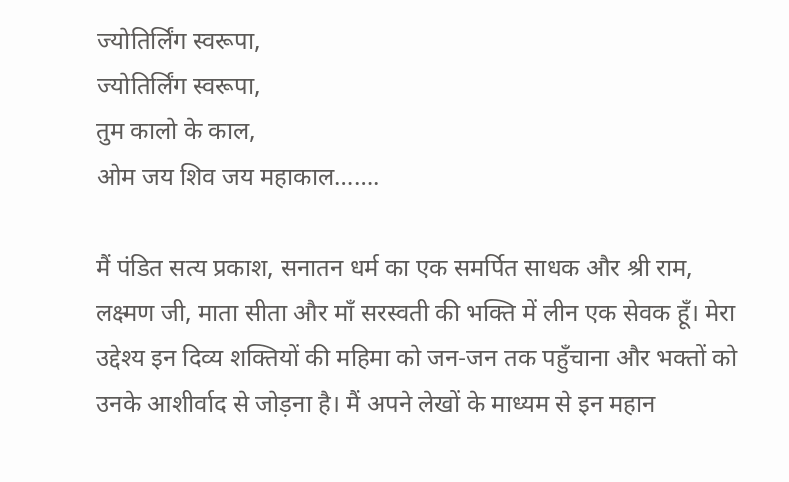ज्योतिर्लिंग स्वरूपा,
ज्योतिर्लिंग स्वरूपा,
तुम कालो के काल,
ओम जय शिव जय महाकाल…….

मैं पंडित सत्य प्रकाश, सनातन धर्म का एक समर्पित साधक और श्री राम, लक्ष्मण जी, माता सीता और माँ सरस्वती की भक्ति में लीन एक सेवक हूँ। मेरा उद्देश्य इन दिव्य शक्तियों की महिमा को जन-जन तक पहुँचाना और भक्तों को उनके आशीर्वाद से जोड़ना है। मैं अपने लेखों के माध्यम से इन महान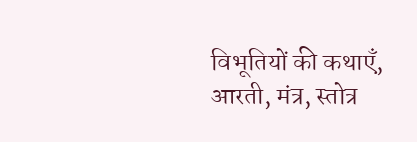विभूतियों की कथाएँ, आरती, मंत्र, स्तोत्र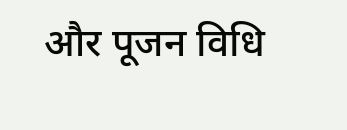और पूजन विधि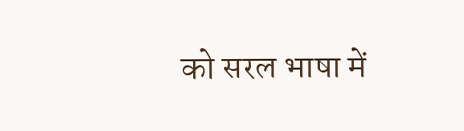को सरल भाषा में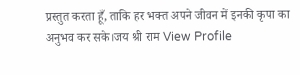प्रस्तुत करता हूँ, ताकि हर भक्त अपने जीवन में इनकी कृपा का अनुभव कर सके।जय श्री राम View Profile